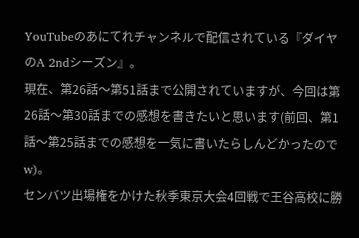YouTubeのあにてれチャンネルで配信されている『ダイヤのA 2ndシーズン』。
現在、第26話〜第51話まで公開されていますが、今回は第26話〜第30話までの感想を書きたいと思います(前回、第1話〜第25話までの感想を一気に書いたらしんどかったのでw)。
センバツ出場権をかけた秋季東京大会4回戦で王谷高校に勝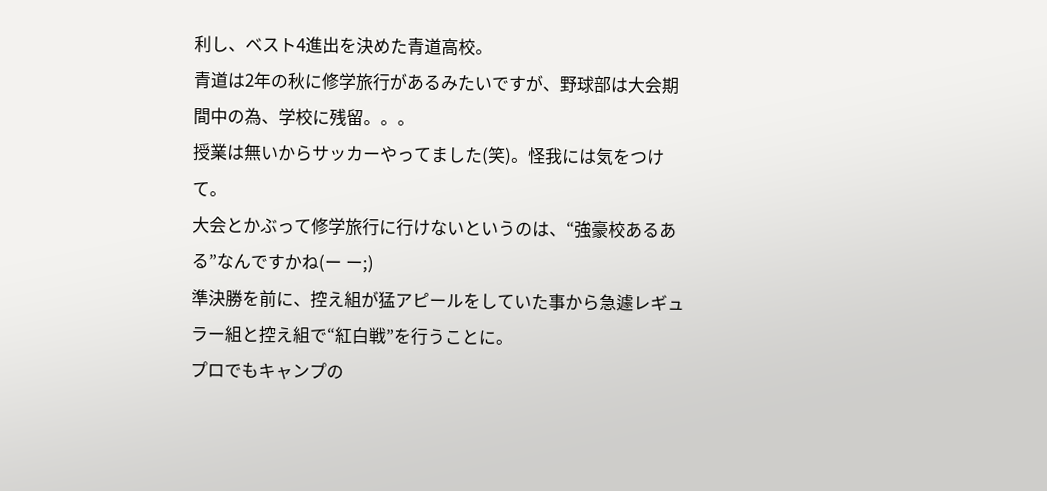利し、ベスト4進出を決めた青道高校。
青道は2年の秋に修学旅行があるみたいですが、野球部は大会期間中の為、学校に残留。。。
授業は無いからサッカーやってました(笑)。怪我には気をつけて。
大会とかぶって修学旅行に行けないというのは、“強豪校あるある”なんですかね(ー ー;)
準決勝を前に、控え組が猛アピールをしていた事から急遽レギュラー組と控え組で“紅白戦”を行うことに。
プロでもキャンプの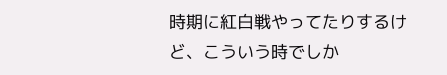時期に紅白戦やってたりするけど、こういう時でしか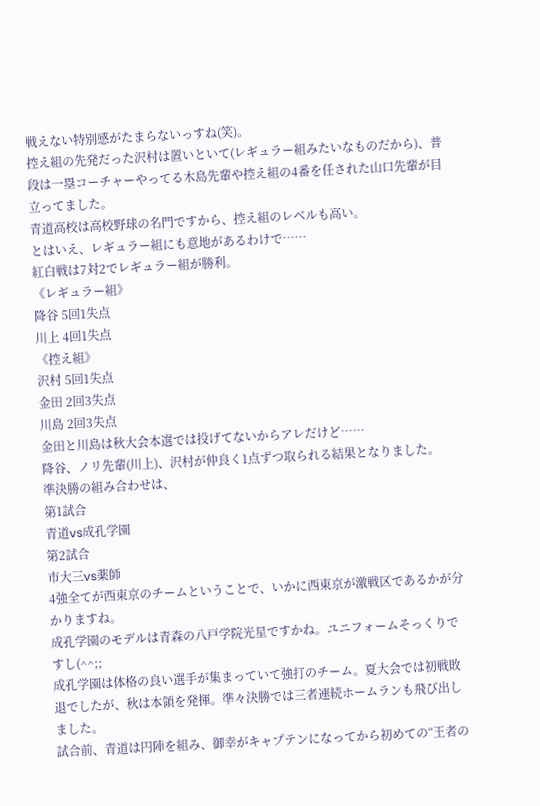戦えない特別感がたまらないっすね(笑)。
控え組の先発だった沢村は置いといて(レギュラー組みたいなものだから)、普段は一塁コーチャーやってる木島先輩や控え組の4番を任された山口先輩が目立ってました。
青道高校は高校野球の名門ですから、控え組のレベルも高い。
とはいえ、レギュラー組にも意地があるわけで……
紅白戦は7対2でレギュラー組が勝利。
《レギュラー組》
降谷 5回1失点
川上 4回1失点
《控え組》
沢村 5回1失点
金田 2回3失点
川島 2回3失点
金田と川島は秋大会本選では投げてないからアレだけど……
降谷、ノリ先輩(川上)、沢村が仲良く1点ずつ取られる結果となりました。
準決勝の組み合わせは、
第1試合
青道vs成孔学園
第2試合
市大三vs薬師
4強全てが西東京のチームということで、いかに西東京が激戦区であるかが分かりますね。
成孔学園のモデルは青森の八戸学院光星ですかね。ユニフォームそっくりですし(^^;;
成孔学園は体格の良い選手が集まっていて強打のチーム。夏大会では初戦敗退でしたが、秋は本領を発揮。準々決勝では三者連続ホームランも飛び出しました。
試合前、青道は円陣を組み、御幸がキャプテンになってから初めての“王者の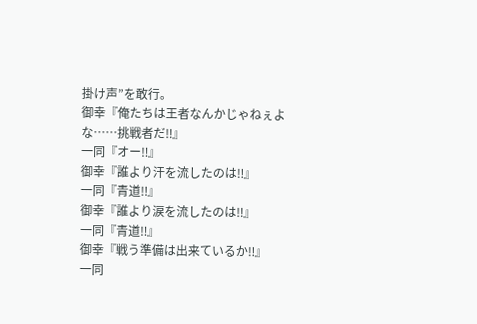掛け声”を敢行。
御幸『俺たちは王者なんかじゃねぇよな……挑戦者だ‼』
一同『オー‼』
御幸『誰より汗を流したのは‼』
一同『青道‼』
御幸『誰より涙を流したのは‼』
一同『青道‼』
御幸『戦う準備は出来ているか‼』
一同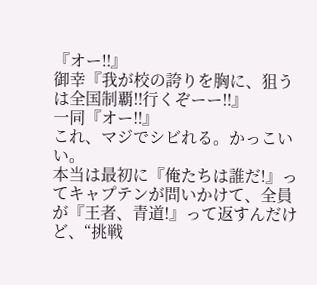『オー‼』
御幸『我が校の誇りを胸に、狙うは全国制覇‼行くぞーー‼』
一同『オー‼』
これ、マジでシビれる。かっこいい。
本当は最初に『俺たちは誰だ!』ってキャプテンが問いかけて、全員が『王者、青道!』って返すんだけど、“挑戦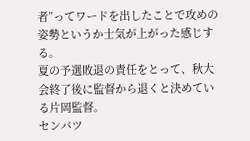者”ってワードを出したことで攻めの姿勢というか士気が上がった感じする。
夏の予選敗退の責任をとって、秋大会終了後に監督から退くと決めている片岡監督。
センバツ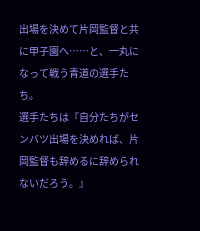出場を決めて片岡監督と共に甲子園へ……と、一丸になって戦う青道の選手たち。
選手たちは『自分たちがセンバツ出場を決めれば、片岡監督も辞めるに辞められないだろう。』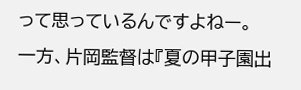って思っているんですよねー。
一方、片岡監督は『夏の甲子園出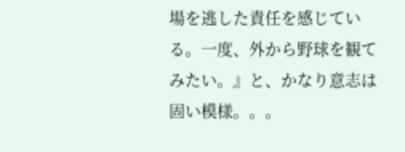場を逃した責任を感じている。一度、外から野球を観てみたい。』と、かなり意志は固い模様。。。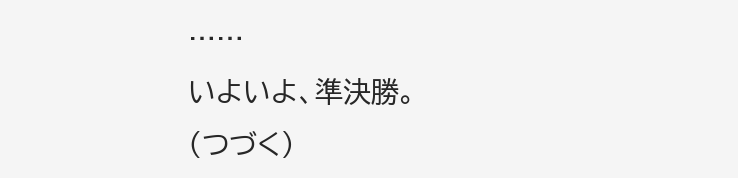……
いよいよ、準決勝。
(つづく)